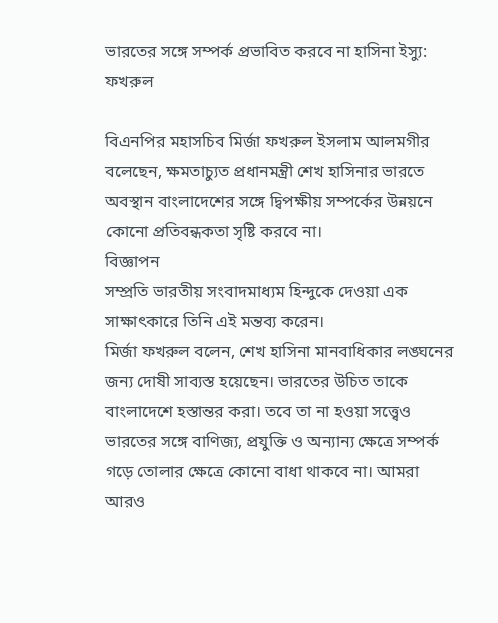ভারতের সঙ্গে সম্পর্ক প্রভাবিত করবে না হাসিনা ইস্যু: ফখরুল

বিএনপির মহাসচিব মির্জা ফখরুল ইসলাম আলমগীর বলেছেন, ক্ষমতাচ্যুত প্রধানমন্ত্রী শেখ হাসিনার ভারতে অবস্থান বাংলাদেশের সঙ্গে দ্বিপক্ষীয় সম্পর্কের উন্নয়নে কোনো প্রতিবন্ধকতা সৃষ্টি করবে না।
বিজ্ঞাপন
সম্প্রতি ভারতীয় সংবাদমাধ্যম হিন্দুকে দেওয়া এক সাক্ষাৎকারে তিনি এই মন্তব্য করেন।
মির্জা ফখরুল বলেন, শেখ হাসিনা মানবাধিকার লঙ্ঘনের জন্য দোষী সাব্যস্ত হয়েছেন। ভারতের উচিত তাকে বাংলাদেশে হস্তান্তর করা। তবে তা না হওয়া সত্ত্বেও ভারতের সঙ্গে বাণিজ্য, প্রযুক্তি ও অন্যান্য ক্ষেত্রে সম্পর্ক গড়ে তোলার ক্ষেত্রে কোনো বাধা থাকবে না। আমরা আরও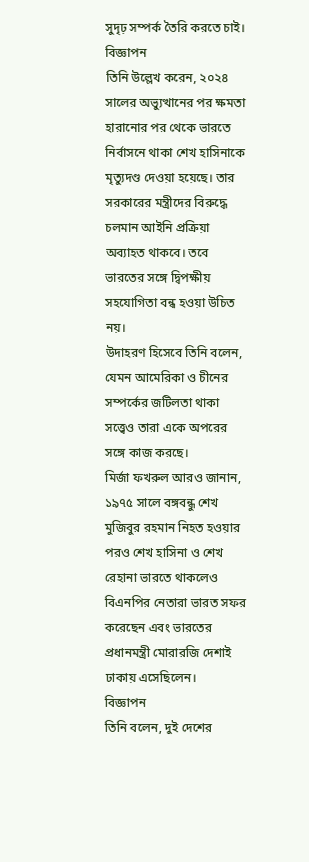সুদৃঢ় সম্পর্ক তৈরি করতে চাই।
বিজ্ঞাপন
তিনি উল্লেখ করেন, ২০২৪ সালের অভ্যুত্থানের পর ক্ষমতা হারানোর পর থেকে ভারতে নির্বাসনে থাকা শেখ হাসিনাকে মৃত্যুদণ্ড দেওয়া হয়েছে। তার সরকারের মন্ত্রীদের বিরুদ্ধে চলমান আইনি প্রক্রিয়া অব্যাহত থাকবে। তবে ভারতের সঙ্গে দ্বিপক্ষীয় সহযোগিতা বন্ধ হওয়া উচিত নয়।
উদাহরণ হিসেবে তিনি বলেন, যেমন আমেরিকা ও চীনের সম্পর্কের জটিলতা থাকা সত্ত্বেও তারা একে অপরের সঙ্গে কাজ করছে।
মির্জা ফখরুল আরও জানান, ১৯৭৫ সালে বঙ্গবন্ধু শেখ মুজিবুর রহমান নিহত হওয়ার পরও শেখ হাসিনা ও শেখ রেহানা ভারতে থাকলেও বিএনপির নেতারা ভারত সফর করেছেন এবং ভারতের প্রধানমন্ত্রী মোরারজি দেশাই ঢাকায় এসেছিলেন।
বিজ্ঞাপন
তিনি বলেন, দুই দেশের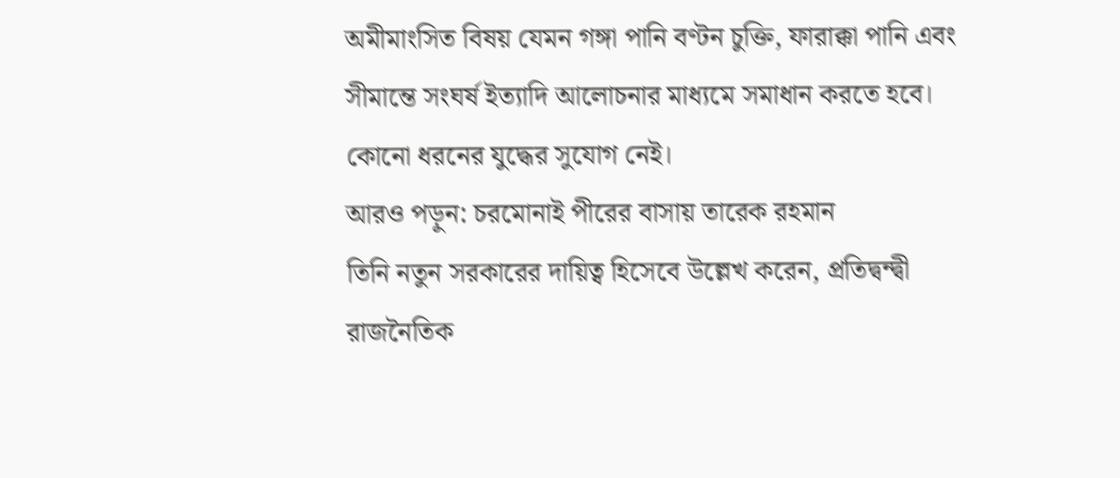অমীমাংসিত বিষয় যেমন গঙ্গা পানি বণ্টন চুক্তি, ফারাক্কা পানি এবং সীমান্তে সংঘর্ষ ইত্যাদি আলোচনার মাধ্যমে সমাধান করতে হবে। কোনো ধরনের যুদ্ধের সুযোগ নেই।
আরও পড়ুন: চরমোনাই পীরের বাসায় তারেক রহমান
তিনি নতুন সরকারের দায়িত্ব হিসেবে উল্লেখ করেন, প্রতিদ্বন্দ্বী রাজনৈতিক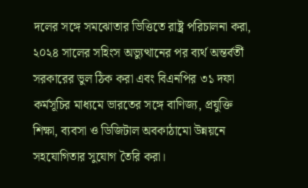দলের সঙ্গে সমঝোতার ভিত্তিতে রাষ্ট্র পরিচালনা করা, ২০২৪ সালের সহিংস অভ্যুত্থানের পর ব্যর্থ অন্তর্বর্তী সরকারের ভুল ঠিক করা এবং বিএনপির ৩১ দফা কর্মসূচির মাধ্যমে ভারতের সঙ্গে বাণিজ্য, প্রযুক্তি শিক্ষা, ব্যবসা ও ডিজিটাল অবকাঠামো উন্নয়নে সহযোগিতার সুযোগ তৈরি করা।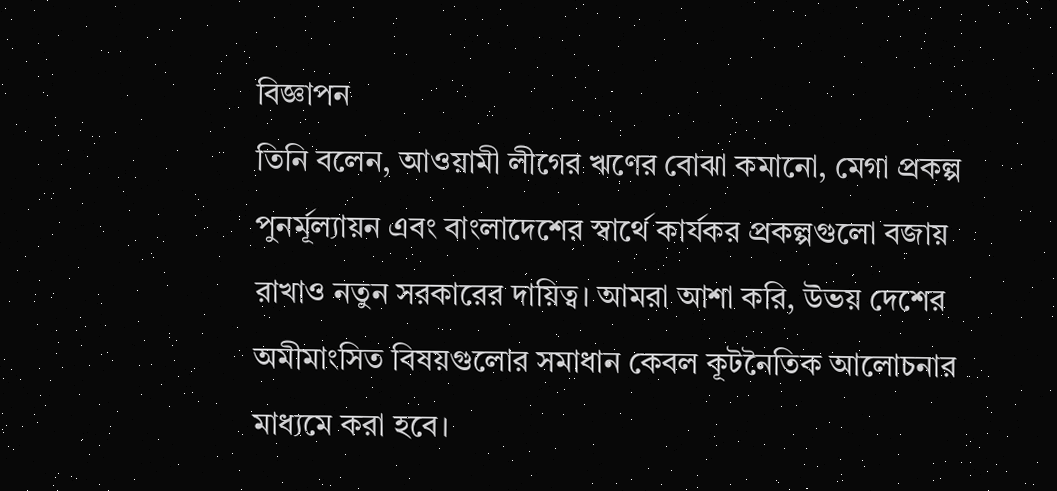বিজ্ঞাপন
তিনি বলেন, আওয়ামী লীগের ঋণের বোঝা কমানো, মেগা প্রকল্প পুনর্মূল্যায়ন এবং বাংলাদেশের স্বার্থে কার্যকর প্রকল্পগুলো বজায় রাখাও নতুন সরকারের দায়িত্ব। আমরা আশা করি, উভয় দেশের অমীমাংসিত বিষয়গুলোর সমাধান কেবল কূটনৈতিক আলোচনার মাধ্যমে করা হবে।